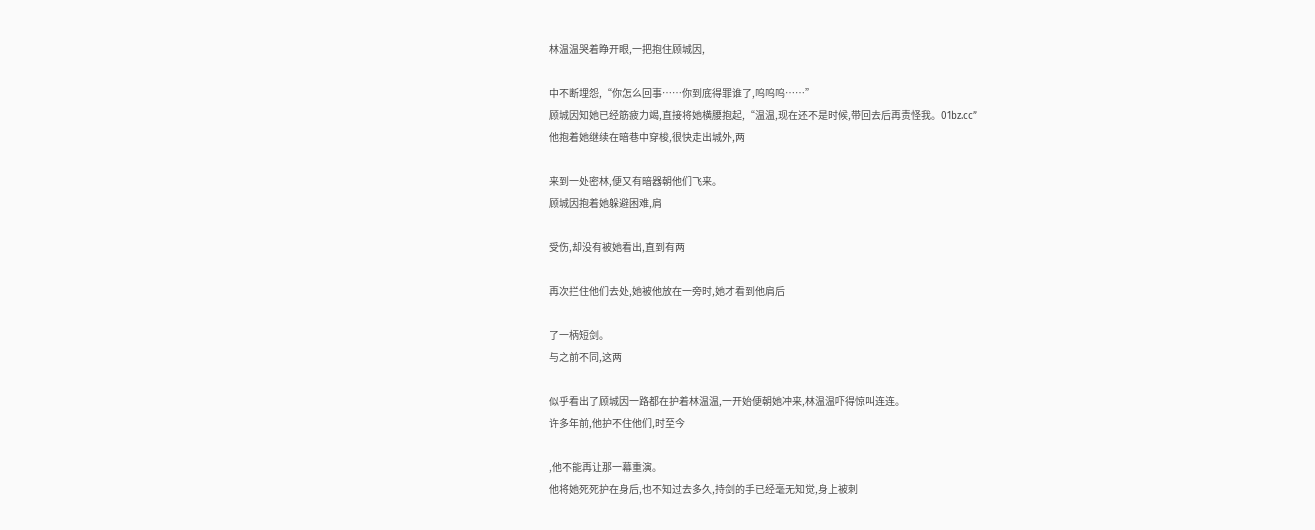林温温哭着睁开眼,一把抱住顾城因,

中不断埋怨,“你怎么回事……你到底得罪谁了,呜呜呜……”
顾城因知她已经筋疲力竭,直接将她横腰抱起,“温温,现在还不是时候,带回去后再责怪我。01bz.cc”
他抱着她继续在暗巷中穿梭,很快走出城外,两

来到一处密林,便又有暗器朝他们飞来。
顾城因抱着她躲避困难,肩

受伤,却没有被她看出,直到有两

再次拦住他们去处,她被他放在一旁时,她才看到他肩后

了一柄短剑。
与之前不同,这两

似乎看出了顾城因一路都在护着林温温,一开始便朝她冲来,林温温吓得惊叫连连。
许多年前,他护不住他们,时至今

,他不能再让那一幕重演。
他将她死死护在身后,也不知过去多久,持剑的手已经毫无知觉,身上被刺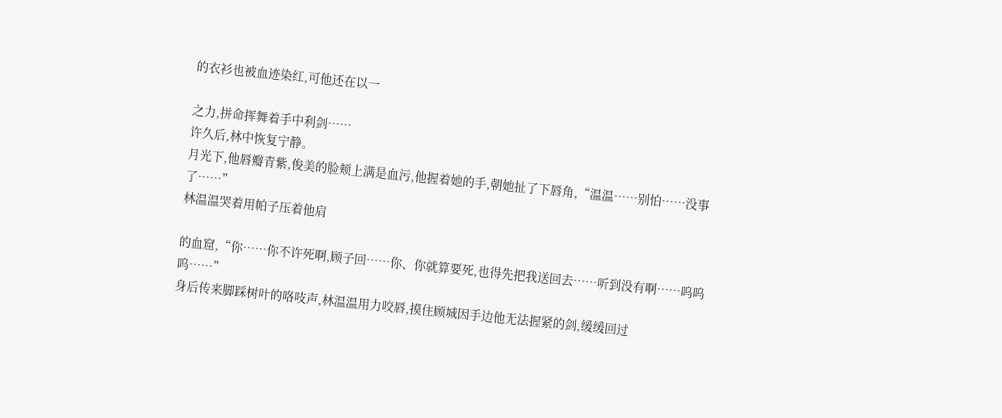的衣衫也被血迹染红,可他还在以一

之力,拼命挥舞着手中利剑……
许久后,林中恢复宁静。
月光下,他唇瓣青紫,俊美的脸颊上满是血污,他握着她的手,朝她扯了下唇角,“温温……别怕……没事了……”
林温温哭着用帕子压着他肩

的血窟,“你……你不许死啊,顾子回……你、你就算要死,也得先把我送回去……听到没有啊……呜呜呜……”
身后传来脚踩树叶的咯吱声,林温温用力咬唇,摸住顾城因手边他无法握紧的剑,缓缓回过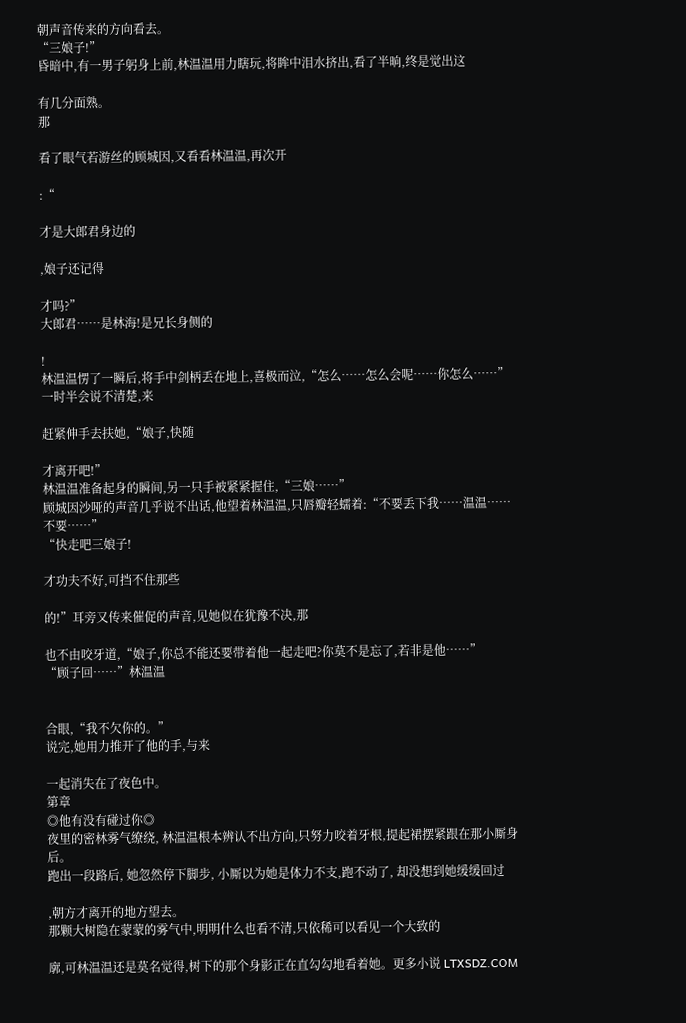朝声音传来的方向看去。
“三娘子!”
昏暗中,有一男子躬身上前,林温温用力瞎玩,将眸中泪水挤出,看了半晌,终是觉出这

有几分面熟。
那

看了眼气若游丝的顾城因,又看看林温温,再次开

:“

才是大郎君身边的

,娘子还记得

才吗?”
大郎君……是林海!是兄长身侧的

!
林温温愣了一瞬后,将手中剑柄丢在地上,喜极而泣,“怎么……怎么会呢……你怎么……”
一时半会说不清楚,来

赶紧伸手去扶她,“娘子,快随

才离开吧!”
林温温准备起身的瞬间,另一只手被紧紧握住,“三娘……”
顾城因沙哑的声音几乎说不出话,他望着林温温,只唇瓣轻蠕着:“不要丢下我……温温……不要……”
“快走吧三娘子!

才功夫不好,可挡不住那些

的!”耳旁又传来催促的声音,见她似在犹豫不决,那

也不由咬牙道,“娘子,你总不能还要带着他一起走吧?你莫不是忘了,若非是他……”
“顾子回……”林温温


合眼,“我不欠你的。”
说完,她用力推开了他的手,与来

一起消失在了夜色中。
第章
◎他有没有碰过你◎
夜里的密林雾气缭绕, 林温温根本辨认不出方向,只努力咬着牙根,提起裙摆紧跟在那小厮身后。
跑出一段路后, 她忽然停下脚步, 小厮以为她是体力不支,跑不动了, 却没想到她缓缓回过

,朝方才离开的地方望去。
那颗大树隐在蒙蒙的雾气中,明明什么也看不清,只依稀可以看见一个大致的

廓,可林温温还是莫名觉得,树下的那个身影正在直勾勾地看着她。更多小说 LTXSDZ.COM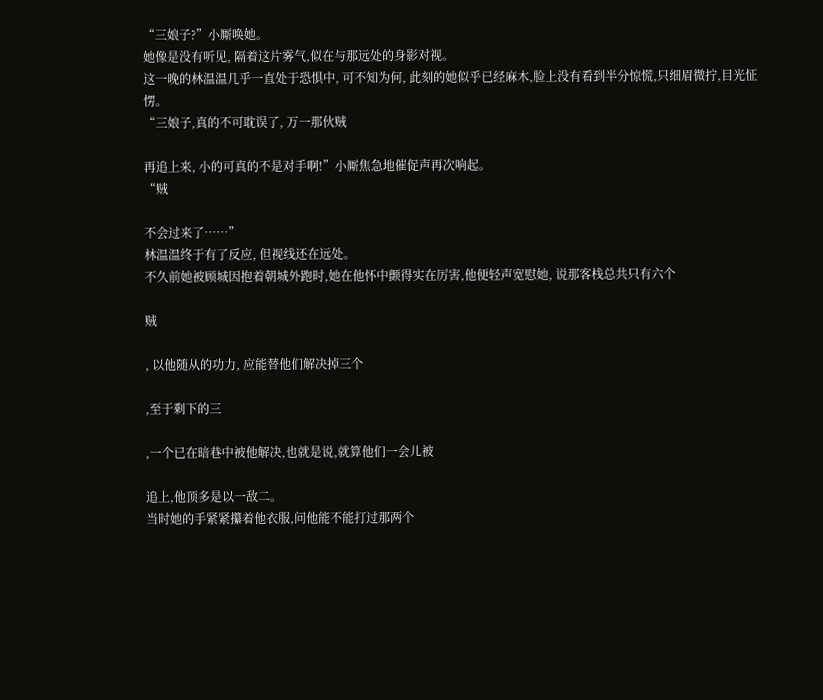“三娘子?”小厮唤她。
她像是没有听见, 隔着这片雾气,似在与那远处的身影对视。
这一晚的林温温几乎一直处于恐惧中, 可不知为何, 此刻的她似乎已经麻木,脸上没有看到半分惊慌,只细眉微拧,目光怔愣。
“三娘子,真的不可耽误了, 万一那伙贼

再追上来, 小的可真的不是对手啊!”小厮焦急地催促声再次响起。
“贼

不会过来了……”
林温温终于有了反应, 但视线还在远处。
不久前她被顾城因抱着朝城外跑时,她在他怀中颤得实在厉害,他便轻声宽慰她, 说那客栈总共只有六个

贼

, 以他随从的功力, 应能替他们解决掉三个

,至于剩下的三

,一个已在暗巷中被他解决,也就是说,就算他们一会儿被

追上,他顶多是以一敌二。
当时她的手紧紧攥着他衣服,问他能不能打过那两个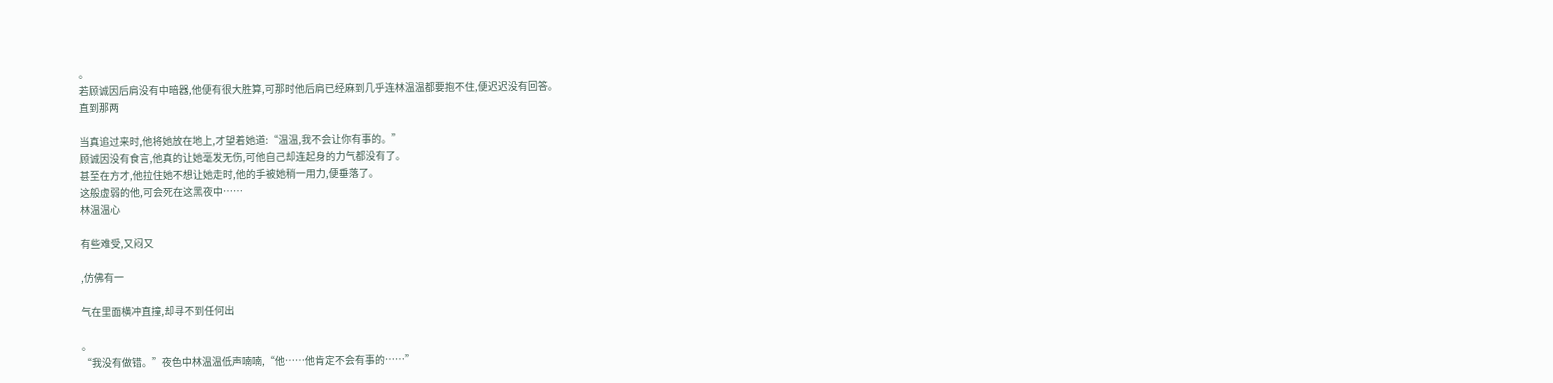。
若顾诚因后肩没有中暗器,他便有很大胜算,可那时他后肩已经麻到几乎连林温温都要抱不住,便迟迟没有回答。
直到那两

当真追过来时,他将她放在地上,才望着她道:“温温,我不会让你有事的。”
顾诚因没有食言,他真的让她毫发无伤,可他自己却连起身的力气都没有了。
甚至在方才,他拉住她不想让她走时,他的手被她稍一用力,便垂落了。
这般虚弱的他,可会死在这黑夜中……
林温温心

有些难受,又闷又

,仿佛有一

气在里面横冲直撞,却寻不到任何出

。
“我没有做错。”夜色中林温温低声喃喃,“他……他肯定不会有事的……”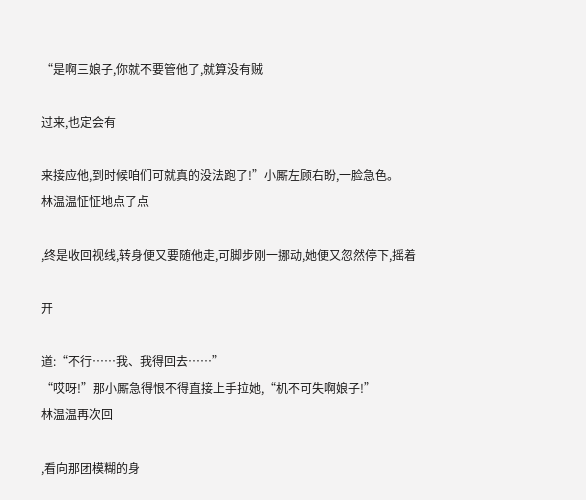“是啊三娘子,你就不要管他了,就算没有贼

过来,也定会有

来接应他,到时候咱们可就真的没法跑了!”小厮左顾右盼,一脸急色。
林温温怔怔地点了点

,终是收回视线,转身便又要随他走,可脚步刚一挪动,她便又忽然停下,摇着

开

道:“不行……我、我得回去……”
“哎呀!”那小厮急得恨不得直接上手拉她,“机不可失啊娘子!”
林温温再次回

,看向那团模糊的身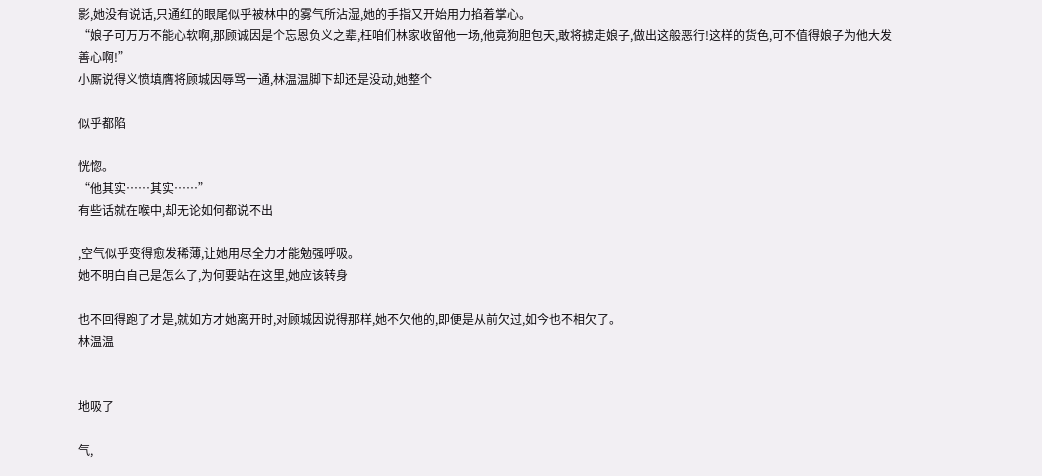影,她没有说话,只通红的眼尾似乎被林中的雾气所沾湿,她的手指又开始用力掐着掌心。
“娘子可万万不能心软啊,那顾诚因是个忘恩负义之辈,枉咱们林家收留他一场,他竟狗胆包天,敢将掳走娘子,做出这般恶行!这样的货色,可不值得娘子为他大发善心啊!”
小厮说得义愤填膺将顾城因辱骂一通,林温温脚下却还是没动,她整个

似乎都陷

恍惚。
“他其实……其实……”
有些话就在喉中,却无论如何都说不出

,空气似乎变得愈发稀薄,让她用尽全力才能勉强呼吸。
她不明白自己是怎么了,为何要站在这里,她应该转身

也不回得跑了才是,就如方才她离开时,对顾城因说得那样,她不欠他的,即便是从前欠过,如今也不相欠了。
林温温


地吸了

气,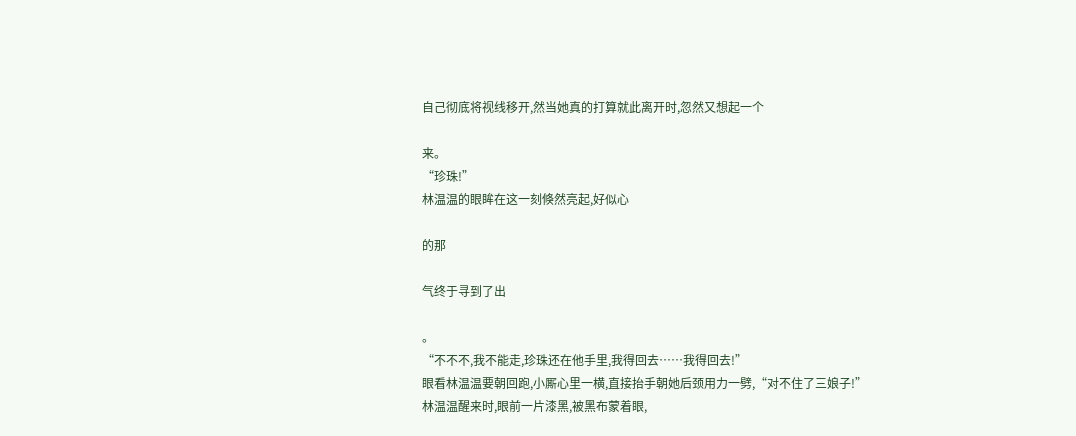自己彻底将视线移开,然当她真的打算就此离开时,忽然又想起一个

来。
“珍珠!”
林温温的眼眸在这一刻倏然亮起,好似心

的那

气终于寻到了出

。
“不不不,我不能走,珍珠还在他手里,我得回去……我得回去!”
眼看林温温要朝回跑,小厮心里一横,直接抬手朝她后颈用力一劈,“对不住了三娘子!”
林温温醒来时,眼前一片漆黑,被黑布蒙着眼,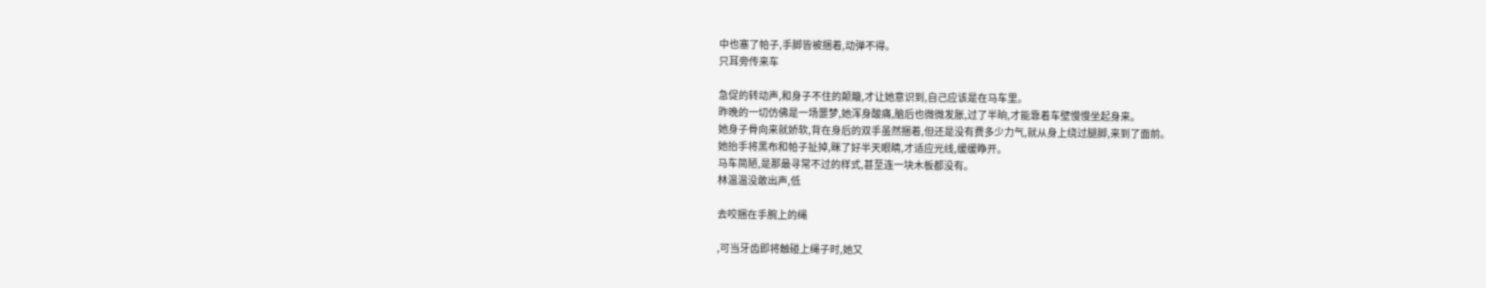中也塞了帕子,手脚皆被捆着,动弹不得。
只耳旁传来车

急促的转动声,和身子不住的颠簸,才让她意识到,自己应该是在马车里。
昨晚的一切仿佛是一场噩梦,她浑身酸痛,脑后也微微发胀,过了半晌,才能靠着车壁慢慢坐起身来。
她身子骨向来就娇软,背在身后的双手虽然捆着,但还是没有费多少力气,就从身上绕过腿脚,来到了面前。
她抬手将黑布和帕子扯掉,眯了好半天眼睛,才适应光线,缓缓睁开。
马车简陋,是那最寻常不过的样式,甚至连一块木板都没有。
林温温没敢出声,低

去咬捆在手腕上的绳

,可当牙齿即将触碰上绳子时,她又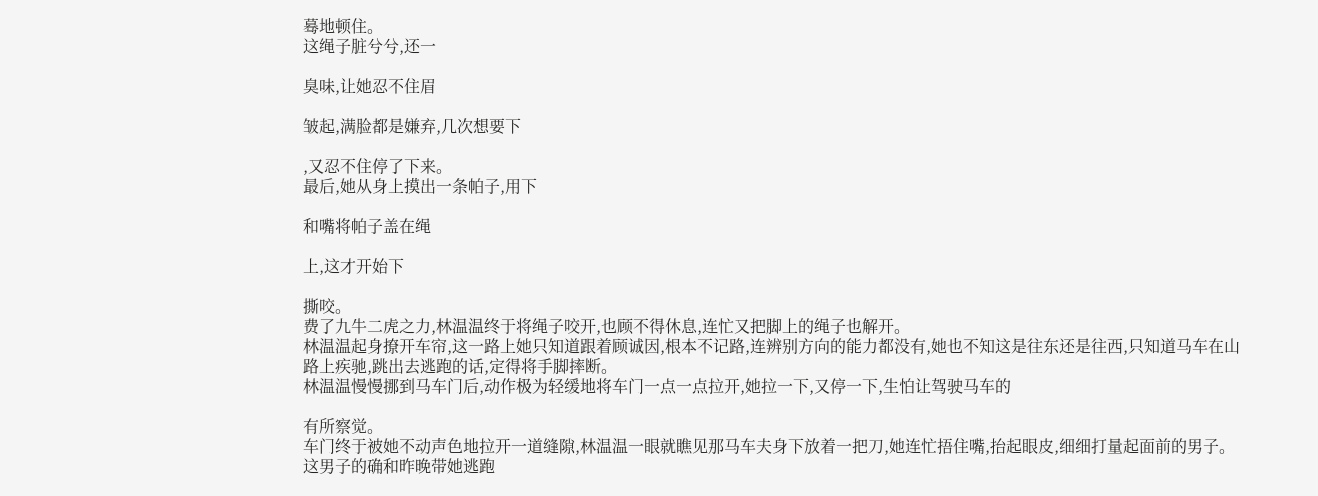蓦地顿住。
这绳子脏兮兮,还一

臭味,让她忍不住眉

皱起,满脸都是嫌弃,几次想要下

,又忍不住停了下来。
最后,她从身上摸出一条帕子,用下

和嘴将帕子盖在绳

上,这才开始下

撕咬。
费了九牛二虎之力,林温温终于将绳子咬开,也顾不得休息,连忙又把脚上的绳子也解开。
林温温起身撩开车帘,这一路上她只知道跟着顾诚因,根本不记路,连辨别方向的能力都没有,她也不知这是往东还是往西,只知道马车在山路上疾驰,跳出去逃跑的话,定得将手脚摔断。
林温温慢慢挪到马车门后,动作极为轻缓地将车门一点一点拉开,她拉一下,又停一下,生怕让驾驶马车的

有所察觉。
车门终于被她不动声色地拉开一道缝隙,林温温一眼就瞧见那马车夫身下放着一把刀,她连忙捂住嘴,抬起眼皮,细细打量起面前的男子。
这男子的确和昨晚带她逃跑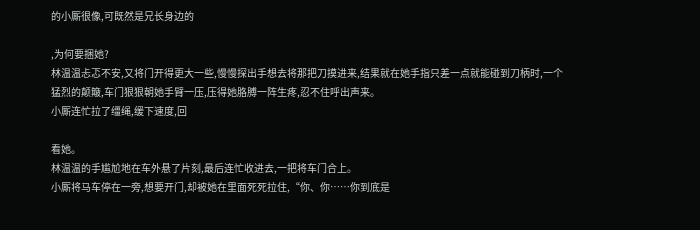的小厮很像,可既然是兄长身边的

,为何要捆她?
林温温忐忑不安,又将门开得更大一些,慢慢探出手想去将那把刀摸进来,结果就在她手指只差一点就能碰到刀柄时,一个猛烈的颠簸,车门狠狠朝她手臂一压,压得她胳膊一阵生疼,忍不住呼出声来。
小厮连忙拉了缰绳,缓下速度,回

看她。
林温温的手尴尬地在车外悬了片刻,最后连忙收进去,一把将车门合上。
小厮将马车停在一旁,想要开门,却被她在里面死死拉住,“你、你……你到底是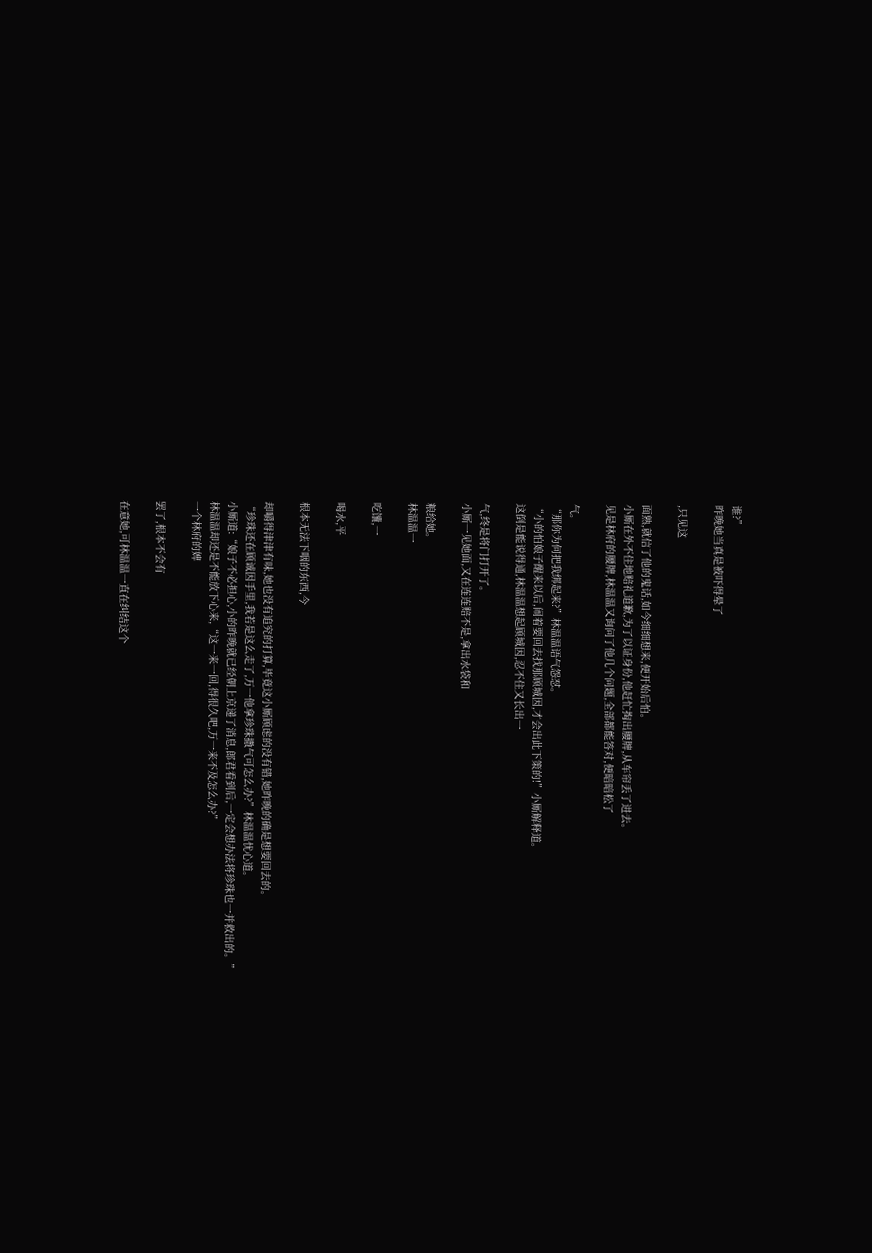谁?”
昨晚她当真是被吓得晕了

,只见这

面熟,就信了他的鬼话,如今细细想来,便开始后怕。
小厮在外不住地赔礼道歉,为了以证身份,他赶忙掏出腰牌,从车帘丢了进去。
见是林府的腰牌,林温温又询问了他几个问题,全部都能答对,便暗暗松了

气。
“那你为何把我绑起来?”林温温语气怨怼。
“小的怕娘子醒来以后,闹着要回去找那顾城因,才会出此下策的!”小厮解释道。
这倒是能说得通,林温温想起顾城因,忍不住又长出一

气,终是将门打开了。
小厮一见她面,又在连连赔不是,拿出水袋和

粮给她。
林温温一

吃馕,一

喝水,平

根本无法下咽的东西,今

却嚼得津津有味,她也没有追究的打算,毕竟这小厮顾虑的没有错,她昨晚的确是想要回去的。
“珍珠还在顾诚因手里,我若是这么走了,万一他拿珍珠撒气可怎么办?”林温温忧心道。
小厮道:“娘子不必担心,小的昨晚就已经朝上京递了消息,郎君看到后,一定会想办法将珍珠也一并救出的。”
林温温却还是不能放下心来,“这一来一回,得很久吧,万一来不及怎么办?”
一个林府的婢

罢了,根本不会有

在意她,可林温温一直在纠结这个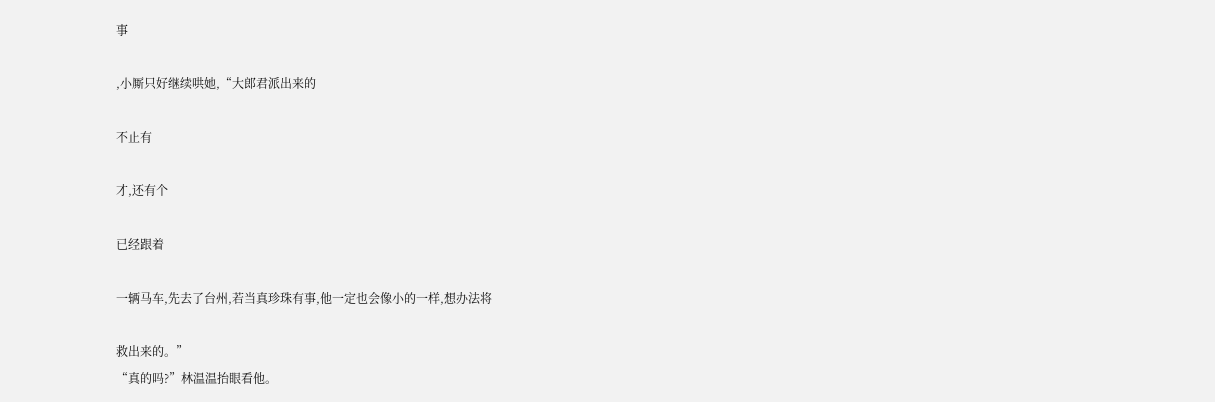事

,小厮只好继续哄她,“大郎君派出来的

不止有

才,还有个

已经跟着

一辆马车,先去了台州,若当真珍珠有事,他一定也会像小的一样,想办法将

救出来的。”
“真的吗?”林温温抬眼看他。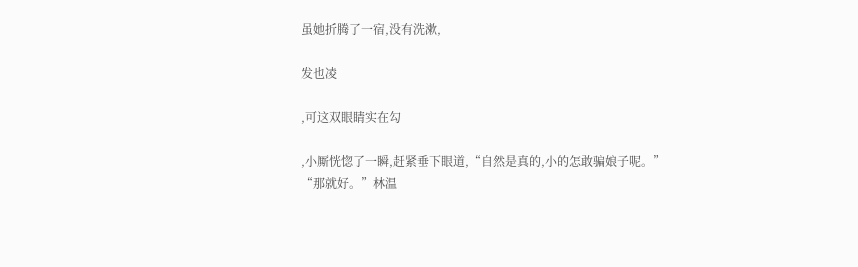虽她折腾了一宿,没有洗漱,

发也凌

,可这双眼睛实在勾

,小厮恍惚了一瞬,赶紧垂下眼道,“自然是真的,小的怎敢骗娘子呢。”
“那就好。”林温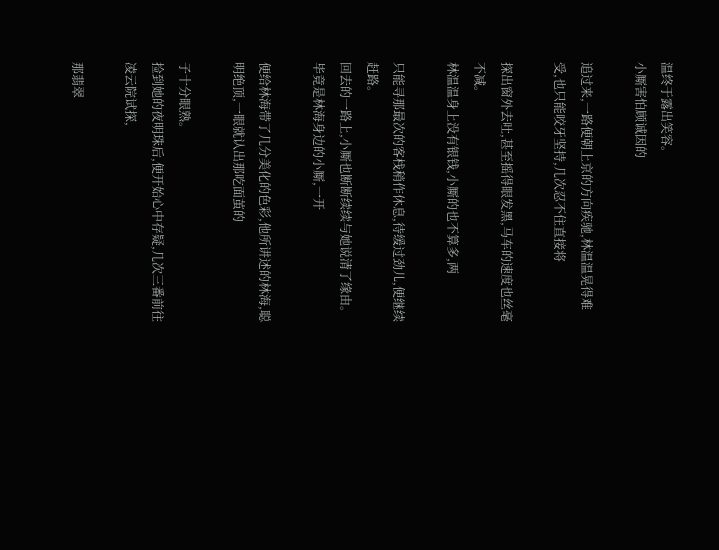温终于露出笑容。
小厮害怕顾诚因的

追过来,一路便朝上京的方向疾驰,林温温晃得难受,也只能咬牙坚持,几次忍不住直接将

探出窗外去吐,甚至摇得眼发黑,马车的速度也丝毫不减。
林温温身上没有银钱,小厮的也不算多,两

只能寻那最次的客栈稍作休息,待缓过劲儿,便继续赶路。
回去的一路上,小厮也断断续续与她说清了缘由。
毕竟是林海身边的小厮,一开

便给林海带了几分美化的色彩,他所讲述的林海,聪明绝顶,一眼就认出那吃面茧的

子十分眼熟。
捡到她的夜明珠后,便开始心中存疑,几次三番前往凌云院试探,

那翡翠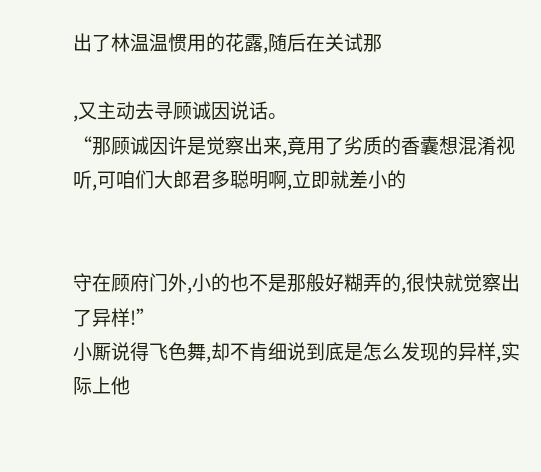出了林温温惯用的花露,随后在关试那

,又主动去寻顾诚因说话。
“那顾诚因许是觉察出来,竟用了劣质的香囊想混淆视听,可咱们大郎君多聪明啊,立即就差小的


守在顾府门外,小的也不是那般好糊弄的,很快就觉察出了异样!”
小厮说得飞色舞,却不肯细说到底是怎么发现的异样,实际上他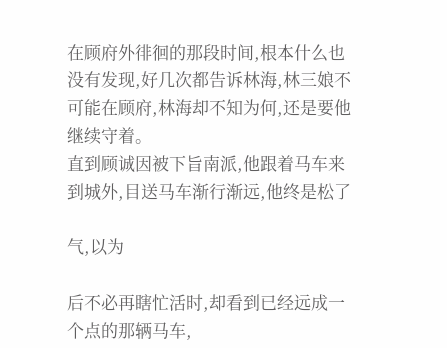在顾府外徘徊的那段时间,根本什么也没有发现,好几次都告诉林海,林三娘不可能在顾府,林海却不知为何,还是要他继续守着。
直到顾诚因被下旨南派,他跟着马车来到城外,目送马车渐行渐远,他终是松了

气,以为

后不必再瞎忙活时,却看到已经远成一个点的那辆马车,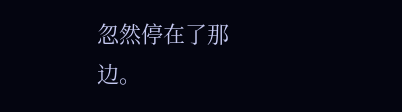忽然停在了那边。